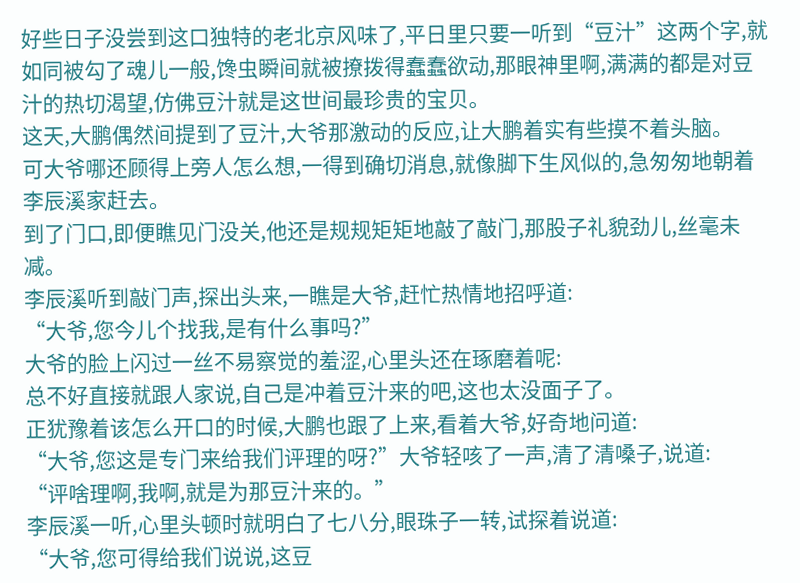好些日子没尝到这口独特的老北京风味了,平日里只要一听到“豆汁”这两个字,就如同被勾了魂儿一般,馋虫瞬间就被撩拨得蠢蠢欲动,那眼神里啊,满满的都是对豆汁的热切渴望,仿佛豆汁就是这世间最珍贵的宝贝。
这天,大鹏偶然间提到了豆汁,大爷那激动的反应,让大鹏着实有些摸不着头脑。
可大爷哪还顾得上旁人怎么想,一得到确切消息,就像脚下生风似的,急匆匆地朝着李辰溪家赶去。
到了门口,即便瞧见门没关,他还是规规矩矩地敲了敲门,那股子礼貌劲儿,丝毫未减。
李辰溪听到敲门声,探出头来,一瞧是大爷,赶忙热情地招呼道:
“大爷,您今儿个找我,是有什么事吗?”
大爷的脸上闪过一丝不易察觉的羞涩,心里头还在琢磨着呢:
总不好直接就跟人家说,自己是冲着豆汁来的吧,这也太没面子了。
正犹豫着该怎么开口的时候,大鹏也跟了上来,看着大爷,好奇地问道:
“大爷,您这是专门来给我们评理的呀?”大爷轻咳了一声,清了清嗓子,说道:
“评啥理啊,我啊,就是为那豆汁来的。”
李辰溪一听,心里头顿时就明白了七八分,眼珠子一转,试探着说道:
“大爷,您可得给我们说说,这豆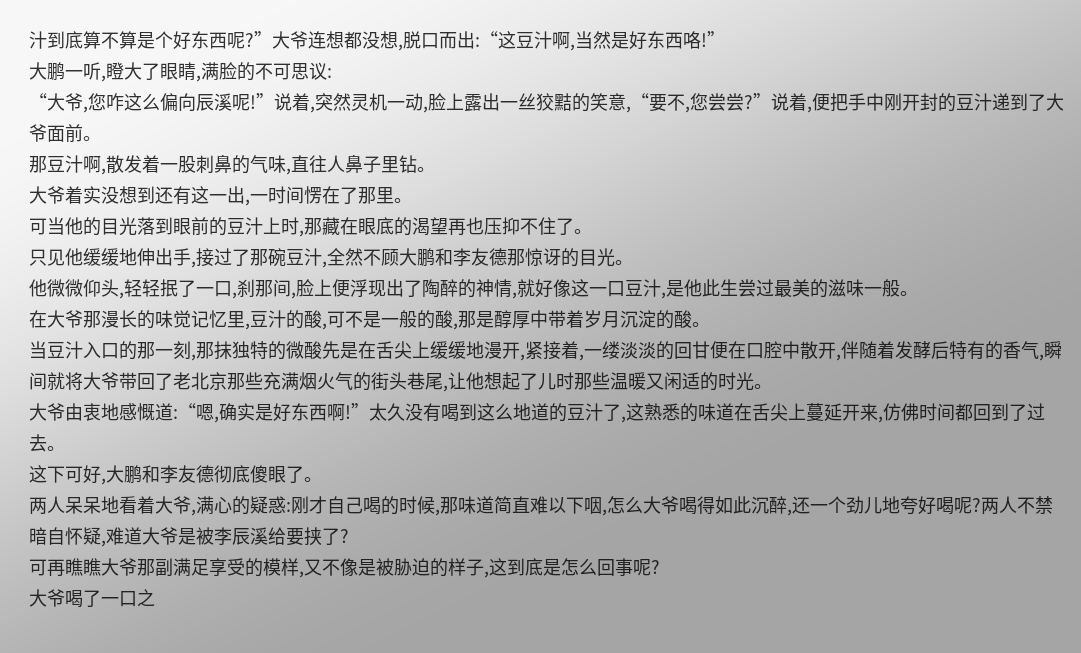汁到底算不算是个好东西呢?”大爷连想都没想,脱口而出:“这豆汁啊,当然是好东西咯!”
大鹏一听,瞪大了眼睛,满脸的不可思议:
“大爷,您咋这么偏向辰溪呢!”说着,突然灵机一动,脸上露出一丝狡黠的笑意,“要不,您尝尝?”说着,便把手中刚开封的豆汁递到了大爷面前。
那豆汁啊,散发着一股刺鼻的气味,直往人鼻子里钻。
大爷着实没想到还有这一出,一时间愣在了那里。
可当他的目光落到眼前的豆汁上时,那藏在眼底的渴望再也压抑不住了。
只见他缓缓地伸出手,接过了那碗豆汁,全然不顾大鹏和李友德那惊讶的目光。
他微微仰头,轻轻抿了一口,刹那间,脸上便浮现出了陶醉的神情,就好像这一口豆汁,是他此生尝过最美的滋味一般。
在大爷那漫长的味觉记忆里,豆汁的酸,可不是一般的酸,那是醇厚中带着岁月沉淀的酸。
当豆汁入口的那一刻,那抹独特的微酸先是在舌尖上缓缓地漫开,紧接着,一缕淡淡的回甘便在口腔中散开,伴随着发酵后特有的香气,瞬间就将大爷带回了老北京那些充满烟火气的街头巷尾,让他想起了儿时那些温暖又闲适的时光。
大爷由衷地感慨道:“嗯,确实是好东西啊!”太久没有喝到这么地道的豆汁了,这熟悉的味道在舌尖上蔓延开来,仿佛时间都回到了过去。
这下可好,大鹏和李友德彻底傻眼了。
两人呆呆地看着大爷,满心的疑惑:刚才自己喝的时候,那味道简直难以下咽,怎么大爷喝得如此沉醉,还一个劲儿地夸好喝呢?两人不禁暗自怀疑,难道大爷是被李辰溪给要挟了?
可再瞧瞧大爷那副满足享受的模样,又不像是被胁迫的样子,这到底是怎么回事呢?
大爷喝了一口之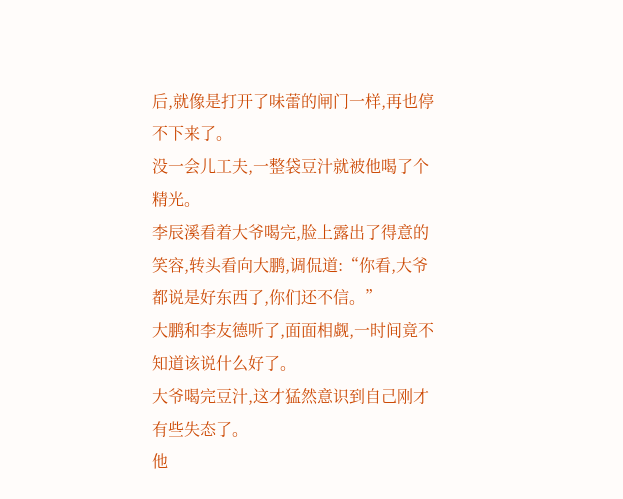后,就像是打开了味蕾的闸门一样,再也停不下来了。
没一会儿工夫,一整袋豆汁就被他喝了个精光。
李辰溪看着大爷喝完,脸上露出了得意的笑容,转头看向大鹏,调侃道:“你看,大爷都说是好东西了,你们还不信。”
大鹏和李友德听了,面面相觑,一时间竟不知道该说什么好了。
大爷喝完豆汁,这才猛然意识到自己刚才有些失态了。
他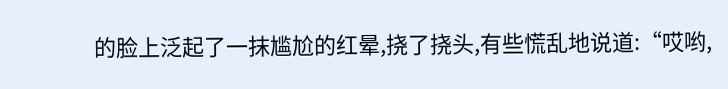的脸上泛起了一抹尴尬的红晕,挠了挠头,有些慌乱地说道:“哎哟,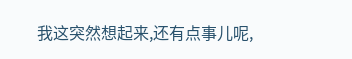我这突然想起来,还有点事儿呢,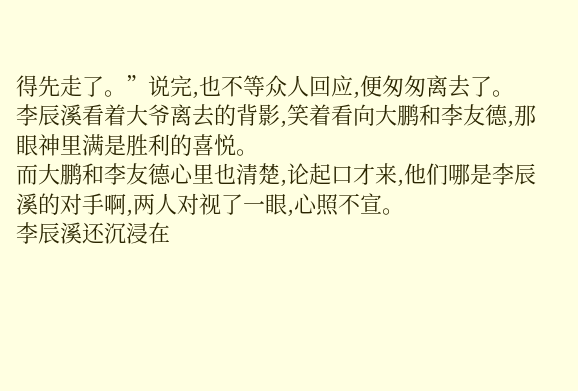得先走了。”说完,也不等众人回应,便匆匆离去了。
李辰溪看着大爷离去的背影,笑着看向大鹏和李友德,那眼神里满是胜利的喜悦。
而大鹏和李友德心里也清楚,论起口才来,他们哪是李辰溪的对手啊,两人对视了一眼,心照不宣。
李辰溪还沉浸在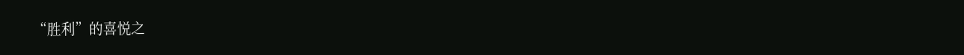“胜利”的喜悦之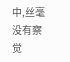中,丝毫没有察觉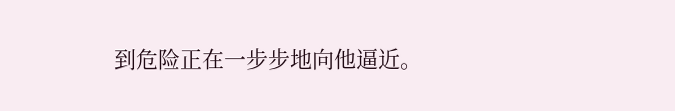到危险正在一步步地向他逼近。